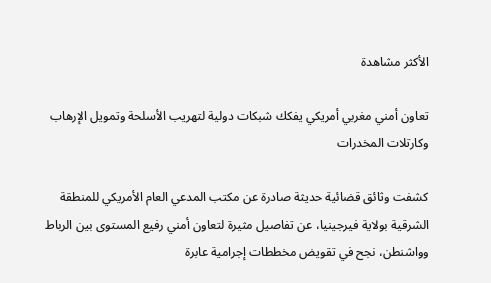الأكثر مشاهدة

تعاون أمني مغربي أمريكي يفكك شبكات دولية لتهريب الأسلحة وتمويل الإرهاب وكارتلات المخدرات

كشفت وثائق قضائية حديثة صادرة عن مكتب المدعي العام الأمريكي للمنطقة الشرقية بولاية فيرجينيا، عن تفاصيل مثيرة لتعاون أمني رفيع المستوى بين الرباط وواشنطن، نجح في تقويض مخططات إجرامية عابرة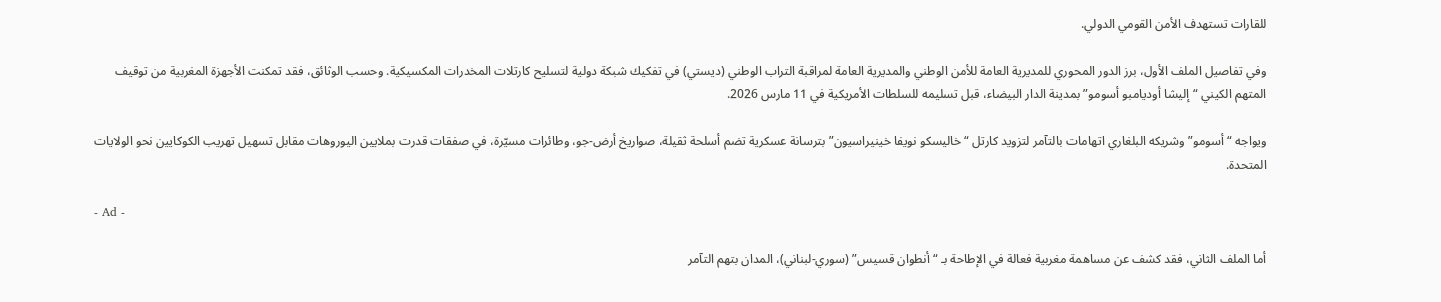للقارات تستهدف الأمن القومي الدولي.

وفي تفاصيل الملف الأول، برز الدور المحوري للمديرية العامة للأمن الوطني والمديرية العامة لمراقبة التراب الوطني (ديستي) في تفكيك شبكة دولية لتسليح كارتلات المخدرات المكسيكية. وحسب الوثائق، فقد تمكنت الأجهزة المغربية من توقيف المتهم الكيني “إليشا أوديامبو أسومو” بمدينة الدار البيضاء، قبل تسليمه للسلطات الأمريكية في 11 مارس 2026.

ويواجه “أسومو” وشريكه البلغاري اتهامات بالتآمر لتزويد كارتل “خاليسكو نويفا خينيراسيون” بترسانة عسكرية تضم أسلحة ثقيلة، صواريخ أرض-جو، وطائرات مسيّرة، في صفقات قدرت بملايين اليوروهات مقابل تسهيل تهريب الكوكايين نحو الولايات المتحدة.

- Ad -

أما الملف الثاني، فقد كشف عن مساهمة مغربية فعالة في الإطاحة بـ “أنطوان قسيس” (سوري-لبناني)، المدان بتهم التآمر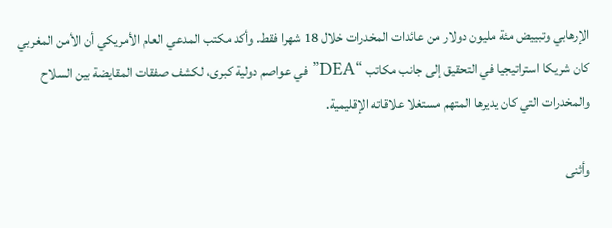الإرهابي وتبييض مئة مليون دولار من عائدات المخدرات خلال 18 شهرا فقط. وأكد مكتب المدعي العام الأمريكي أن الأمن المغربي كان شريكا استراتيجيا في التحقيق إلى جانب مكاتب “DEA” في عواصم دولية كبرى، لكشف صفقات المقايضة بين السلاح والمخدرات التي كان يديرها المتهم مستغلا علاقاته الإقليمية.

وأثنى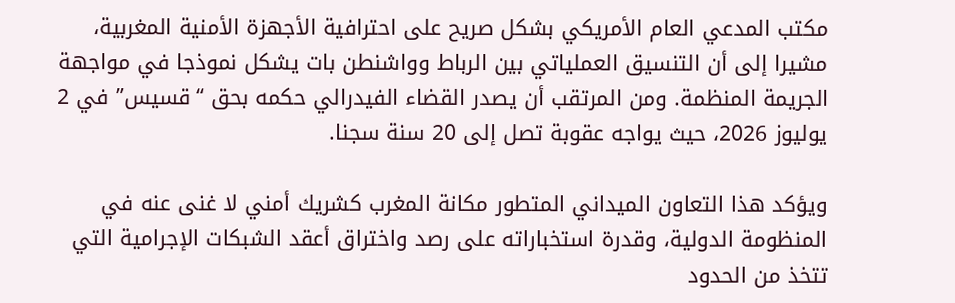مكتب المدعي العام الأمريكي بشكل صريح على احترافية الأجهزة الأمنية المغربية، مشيرا إلى أن التنسيق العملياتي بين الرباط وواشنطن بات يشكل نموذجا في مواجهة الجريمة المنظمة. ومن المرتقب أن يصدر القضاء الفيدرالي حكمه بحق “قسيس” في 2 يوليوز 2026، حيث يواجه عقوبة تصل إلى 20 سنة سجنا.

ويؤكد هذا التعاون الميداني المتطور مكانة المغرب كشريك أمني لا غنى عنه في المنظومة الدولية، وقدرة استخباراته على رصد واختراق أعقد الشبكات الإجرامية التي تتخذ من الحدود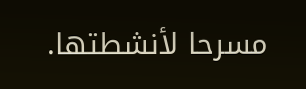مسرحا لأنشطتها.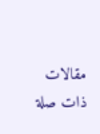مقالات ذات صلة